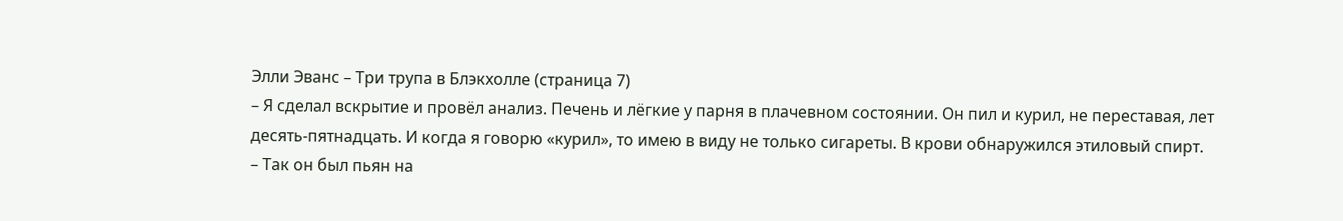Элли Эванс – Три трупа в Блэкхолле (страница 7)
– Я сделал вскрытие и провёл анализ. Печень и лёгкие у парня в плачевном состоянии. Он пил и курил, не переставая, лет десять-пятнадцать. И когда я говорю «курил», то имею в виду не только сигареты. В крови обнаружился этиловый спирт.
– Так он был пьян на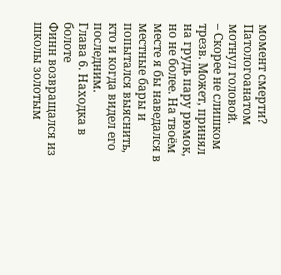момент смерти?
Патологоанатом мотнул головой.
– Скорее не слишком трезв. Может, принял на грудь пару рюмок, но не более. На твоём месте я бы наведался в местные бары и попытался выяснить, кто и когда видел его последним.
Глава 6. Находка в болоте
Финн возвращался из школы золотым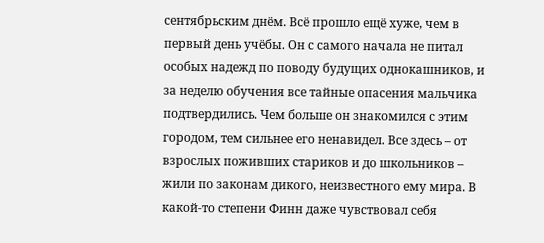сентябрьским днём. Всё прошло ещё хуже, чем в первый день учёбы. Он с самого начала не питал особых надежд по поводу будущих однокашников, и за неделю обучения все тайные опасения мальчика подтвердились. Чем больше он знакомился с этим городом, тем сильнее его ненавидел. Все здесь – от взрослых поживших стариков и до школьников – жили по законам дикого, неизвестного ему мира. В какой-то степени Финн даже чувствовал себя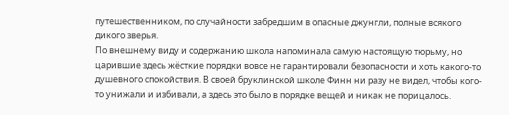путешественником, по случайности забредшим в опасные джунгли, полные всякого дикого зверья.
По внешнему виду и содержанию школа напоминала самую настоящую тюрьму, но царившие здесь жёсткие порядки вовсе не гарантировали безопасности и хоть какого-то душевного спокойствия. В своей бруклинской школе Финн ни разу не видел, чтобы кого-то унижали и избивали, а здесь это было в порядке вещей и никак не порицалось.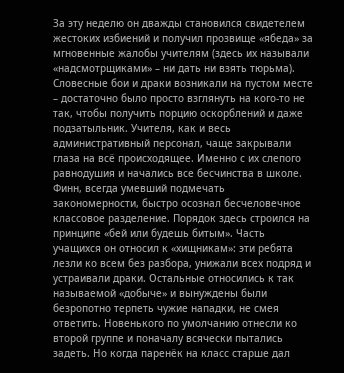За эту неделю он дважды становился свидетелем жестоких избиений и получил прозвище «ябеда» за мгновенные жалобы учителям (здесь их называли «надсмотрщиками» – ни дать ни взять тюрьма). Словесные бои и драки возникали на пустом месте – достаточно было просто взглянуть на кого-то не так, чтобы получить порцию оскорблений и даже подзатыльник. Учителя, как и весь административный персонал, чаще закрывали глаза на всё происходящее. Именно с их слепого равнодушия и начались все бесчинства в школе.
Финн, всегда умевший подмечать закономерности, быстро осознал бесчеловечное классовое разделение. Порядок здесь строился на принципе «бей или будешь битым». Часть учащихся он относил к «хищникам»: эти ребята лезли ко всем без разбора, унижали всех подряд и устраивали драки. Остальные относились к так называемой «добыче» и вынуждены были безропотно терпеть чужие нападки, не смея ответить. Новенького по умолчанию отнесли ко второй группе и поначалу всячески пытались задеть. Но когда паренёк на класс старше дал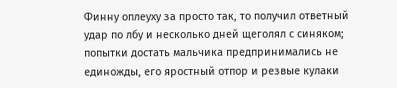Финну оплеуху за просто так, то получил ответный удар по лбу и несколько дней щеголял с синяком; попытки достать мальчика предпринимались не единожды, его яростный отпор и резвые кулаки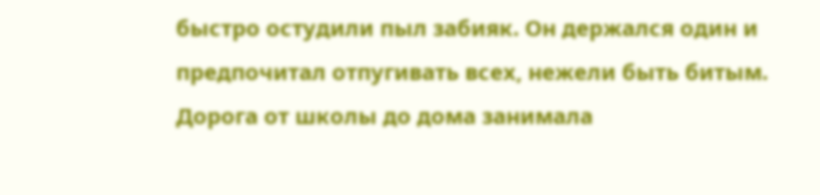быстро остудили пыл забияк. Он держался один и предпочитал отпугивать всех, нежели быть битым.
Дорога от школы до дома занимала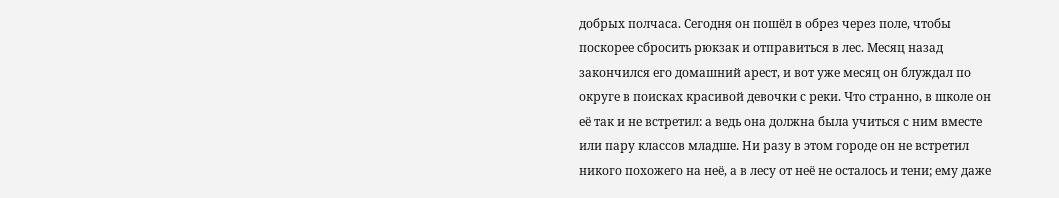добрых полчаса. Сегодня он пошёл в обрез через поле, чтобы поскорее сбросить рюкзак и отправиться в лес. Месяц назад закончился его домашний арест, и вот уже месяц он блуждал по округе в поисках красивой девочки с реки. Что странно, в школе он её так и не встретил: а ведь она должна была учиться с ним вместе или пару классов младше. Ни разу в этом городе он не встретил никого похожего на неё, а в лесу от неё не осталось и тени; ему даже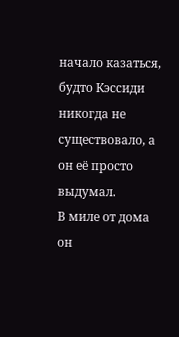начало казаться, будто Кэссиди никогда не существовало, а он её просто выдумал.
В миле от дома он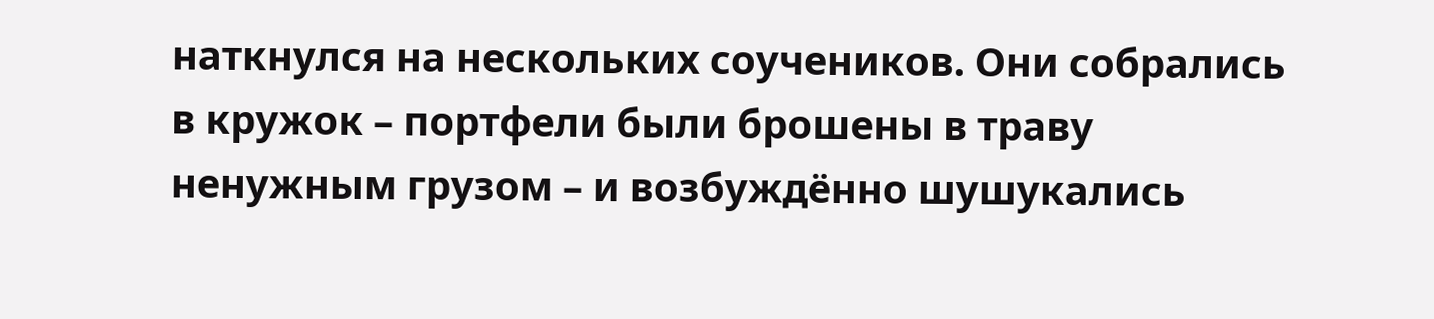наткнулся на нескольких соучеников. Они собрались в кружок – портфели были брошены в траву ненужным грузом – и возбуждённо шушукались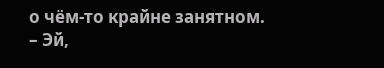о чём-то крайне занятном.
– Эй,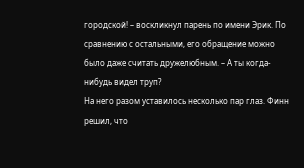городской! – воскликнул парень по имени Эрик. По сравнению с остальными, его обращение можно было даже считать дружелюбным. – А ты когда-нибудь видел труп?
На него разом уставилось несколько пар глаз. Финн решил, что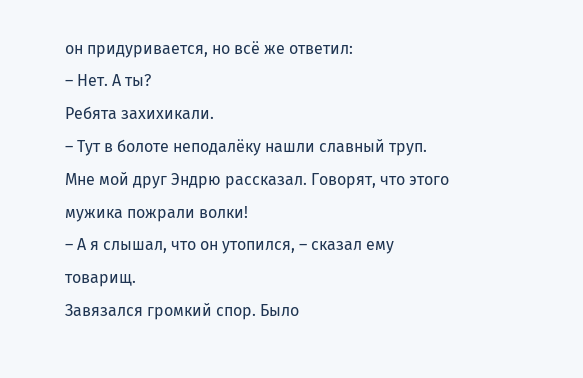он придуривается, но всё же ответил:
– Нет. А ты?
Ребята захихикали.
– Тут в болоте неподалёку нашли славный труп. Мне мой друг Эндрю рассказал. Говорят, что этого мужика пожрали волки!
– А я слышал, что он утопился, – сказал ему товарищ.
Завязался громкий спор. Было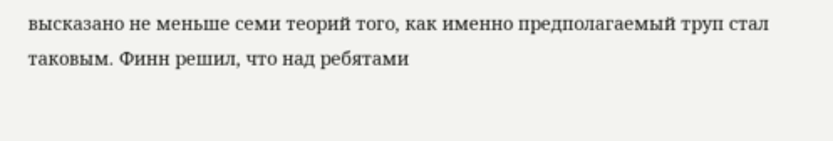высказано не меньше семи теорий того, как именно предполагаемый труп стал таковым. Финн решил, что над ребятами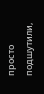просто подшутили,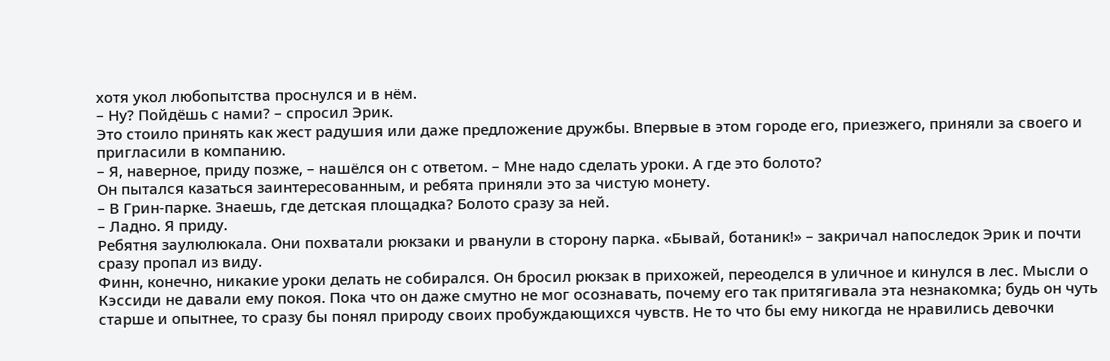хотя укол любопытства проснулся и в нём.
– Ну? Пойдёшь с нами? – спросил Эрик.
Это стоило принять как жест радушия или даже предложение дружбы. Впервые в этом городе его, приезжего, приняли за своего и пригласили в компанию.
– Я, наверное, приду позже, – нашёлся он с ответом. – Мне надо сделать уроки. А где это болото?
Он пытался казаться заинтересованным, и ребята приняли это за чистую монету.
– В Грин-парке. Знаешь, где детская площадка? Болото сразу за ней.
– Ладно. Я приду.
Ребятня заулюлюкала. Они похватали рюкзаки и рванули в сторону парка. «Бывай, ботаник!» – закричал напоследок Эрик и почти сразу пропал из виду.
Финн, конечно, никакие уроки делать не собирался. Он бросил рюкзак в прихожей, переоделся в уличное и кинулся в лес. Мысли о Кэссиди не давали ему покоя. Пока что он даже смутно не мог осознавать, почему его так притягивала эта незнакомка; будь он чуть старше и опытнее, то сразу бы понял природу своих пробуждающихся чувств. Не то что бы ему никогда не нравились девочки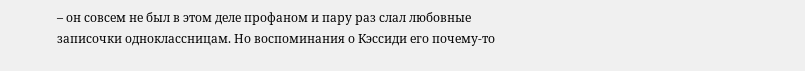– он совсем не был в этом деле профаном и пару раз слал любовные записочки одноклассницам. Но воспоминания о Кэссиди его почему-то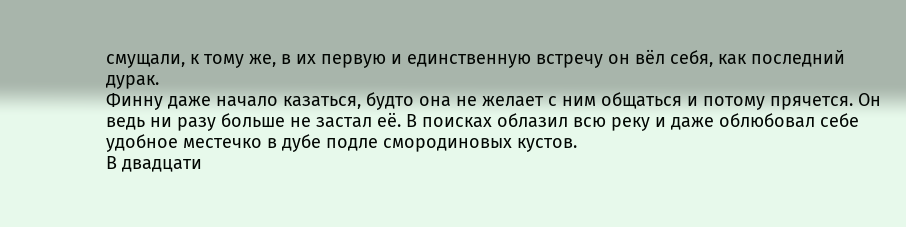смущали, к тому же, в их первую и единственную встречу он вёл себя, как последний дурак.
Финну даже начало казаться, будто она не желает с ним общаться и потому прячется. Он ведь ни разу больше не застал её. В поисках облазил всю реку и даже облюбовал себе удобное местечко в дубе подле смородиновых кустов.
В двадцати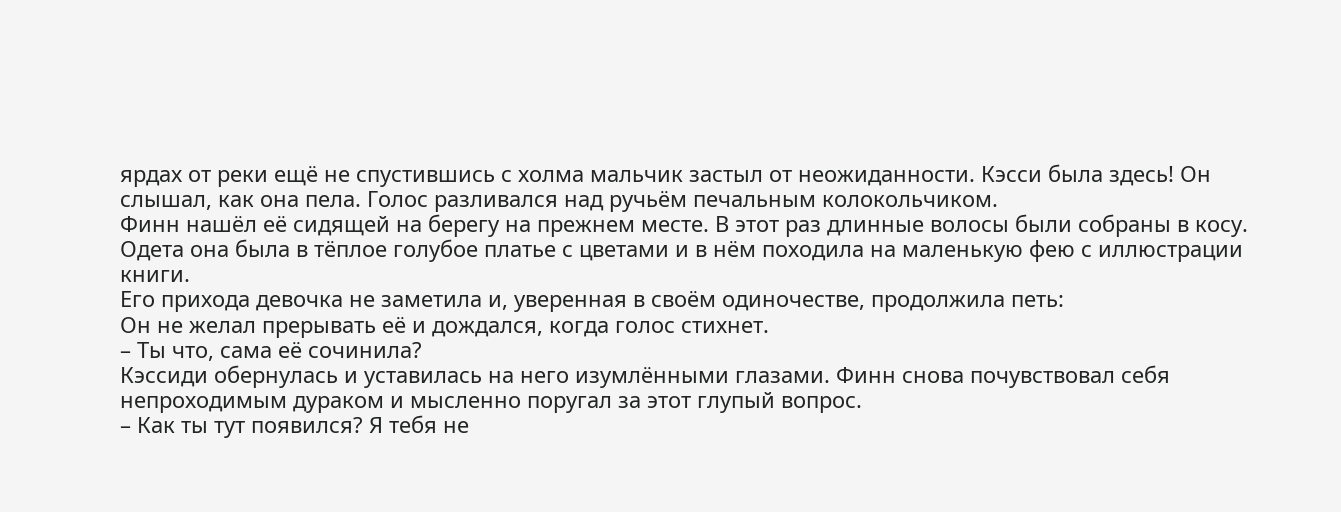ярдах от реки ещё не спустившись с холма мальчик застыл от неожиданности. Кэсси была здесь! Он слышал, как она пела. Голос разливался над ручьём печальным колокольчиком.
Финн нашёл её сидящей на берегу на прежнем месте. В этот раз длинные волосы были собраны в косу. Одета она была в тёплое голубое платье с цветами и в нём походила на маленькую фею с иллюстрации книги.
Его прихода девочка не заметила и, уверенная в своём одиночестве, продолжила петь:
Он не желал прерывать её и дождался, когда голос стихнет.
– Ты что, сама её сочинила?
Кэссиди обернулась и уставилась на него изумлёнными глазами. Финн снова почувствовал себя непроходимым дураком и мысленно поругал за этот глупый вопрос.
– Как ты тут появился? Я тебя не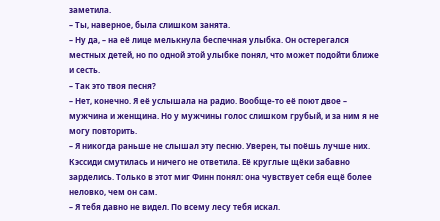заметила.
– Ты, наверное, была слишком занята.
– Ну да, – на её лице мелькнула беспечная улыбка. Он остерегался местных детей, но по одной этой улыбке понял, что может подойти ближе и сесть.
– Так это твоя песня?
– Нет, конечно. Я её услышала на радио. Вообще-то её поют двое – мужчина и женщина. Но у мужчины голос слишком грубый, и за ним я не могу повторить.
– Я никогда раньше не слышал эту песню. Уверен, ты поёшь лучше них.
Кэссиди смутилась и ничего не ответила. Её круглые щёки забавно зарделись. Только в этот миг Финн понял: она чувствует себя ещё более неловко, чем он сам.
– Я тебя давно не видел. По всему лесу тебя искал.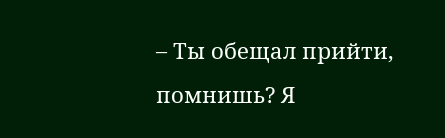– Ты обещал прийти, помнишь? Я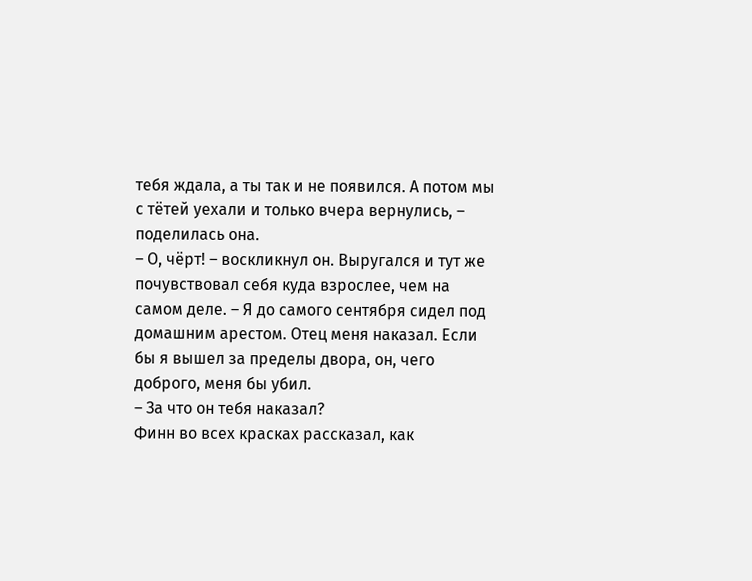тебя ждала, а ты так и не появился. А потом мы с тётей уехали и только вчера вернулись, – поделилась она.
– О, чёрт! – воскликнул он. Выругался и тут же почувствовал себя куда взрослее, чем на самом деле. – Я до самого сентября сидел под домашним арестом. Отец меня наказал. Если бы я вышел за пределы двора, он, чего доброго, меня бы убил.
– За что он тебя наказал?
Финн во всех красках рассказал, как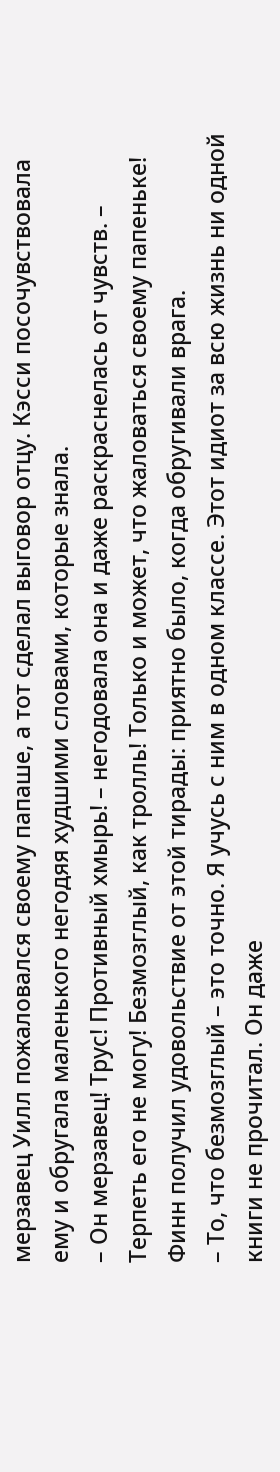мерзавец Уилл пожаловался своему папаше, а тот сделал выговор отцу. Кэсси посочувствовала ему и обругала маленького негодяя худшими словами, которые знала.
– Он мерзавец! Трус! Противный хмырь! – негодовала она и даже раскраснелась от чувств. – Терпеть его не могу! Безмозглый, как тролль! Только и может, что жаловаться своему папеньке!
Финн получил удовольствие от этой тирады: приятно было, когда обругивали врага.
– То, что безмозглый – это точно. Я учусь с ним в одном классе. Этот идиот за всю жизнь ни одной книги не прочитал. Он даже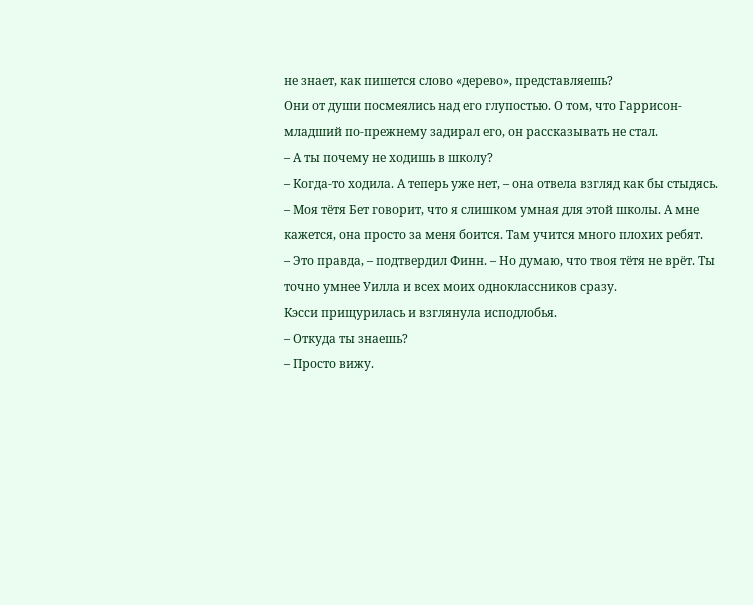не знает, как пишется слово «дерево», представляешь?
Они от души посмеялись над его глупостью. О том, что Гаррисон-младший по-прежнему задирал его, он рассказывать не стал.
– А ты почему не ходишь в школу?
– Когда-то ходила. А теперь уже нет, – она отвела взгляд как бы стыдясь. – Моя тётя Бет говорит, что я слишком умная для этой школы. А мне кажется, она просто за меня боится. Там учится много плохих ребят.
– Это правда, – подтвердил Финн. – Но думаю, что твоя тётя не врёт. Ты точно умнее Уилла и всех моих одноклассников сразу.
Кэсси прищурилась и взглянула исподлобья.
– Откуда ты знаешь?
– Просто вижу.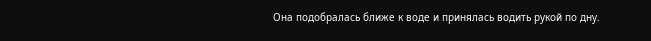Она подобралась ближе к воде и принялась водить рукой по дну.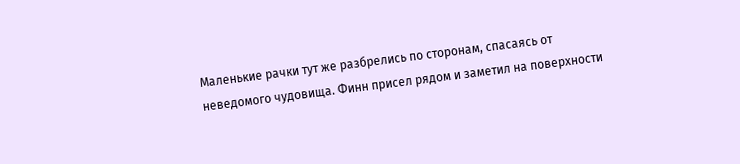Маленькие рачки тут же разбрелись по сторонам, спасаясь от неведомого чудовища. Финн присел рядом и заметил на поверхности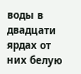воды в двадцати ярдах от них белую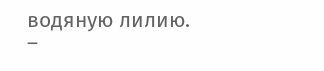водяную лилию.
–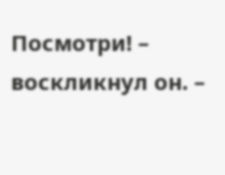Посмотри! – воскликнул он. –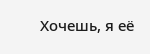Хочешь, я её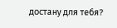достану для тебя?